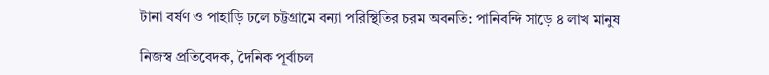টানা বর্ষণ ও পাহাড়ি ঢলে চট্টগ্রামে বন্যা পরিস্থিতির চরম অবনতি: পানিবন্দি সাড়ে ৪ লাখ মানুষ

নিজস্ব প্রতিবেদক, দৈনিক পূর্বাচল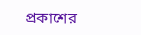প্রকাশের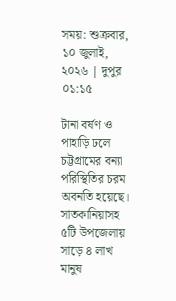সময়: শুক্রবার, ১০ জুলাই, ২০২৬ | দুপুর ০১:১৫

টানা বর্ষণ ও পাহাড়ি ঢলে চট্টগ্রামের বন্যা পরিস্থিতির চরম অবনতি হয়েছে। সাতকানিয়াসহ ৫টি উপজেলায় সাড়ে ৪ লাখ মানুষ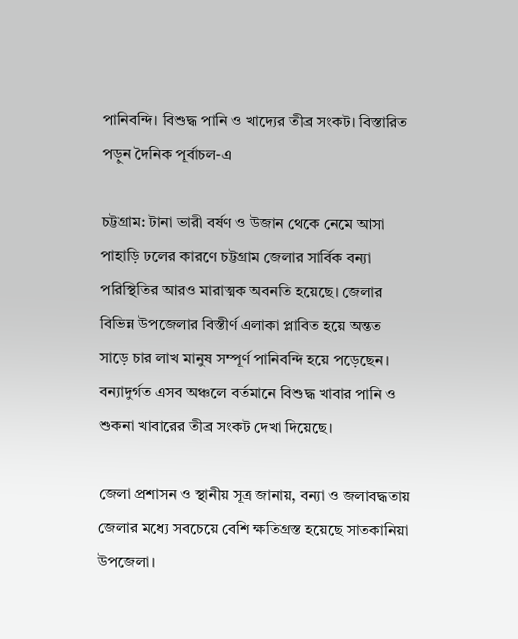পানিবন্দি। বিশুদ্ধ পানি ও খাদ্যের তীব্র সংকট। বিস্তারিত পড়ুন দৈনিক পূর্বাচল-এ

চট্টগ্রাম: টানা ভারী বর্ষণ ও উজান থেকে নেমে আসা পাহাড়ি ঢলের কারণে চট্টগ্রাম জেলার সার্বিক বন্যা পরিস্থিতির আরও মারাত্মক অবনতি হয়েছে। জেলার বিভিন্ন উপজেলার বিস্তীর্ণ এলাকা প্লাবিত হয়ে অন্তত সাড়ে চার লাখ মানুষ সম্পূর্ণ পানিবন্দি হয়ে পড়েছেন। বন্যাদুর্গত এসব অঞ্চলে বর্তমানে বিশুদ্ধ খাবার পানি ও শুকনা খাবারের তীব্র সংকট দেখা দিয়েছে।

জেলা প্রশাসন ও স্থানীয় সূত্র জানায়, বন্যা ও জলাবদ্ধতায় জেলার মধ্যে সবচেয়ে বেশি ক্ষতিগ্রস্ত হয়েছে সাতকানিয়া উপজেলা।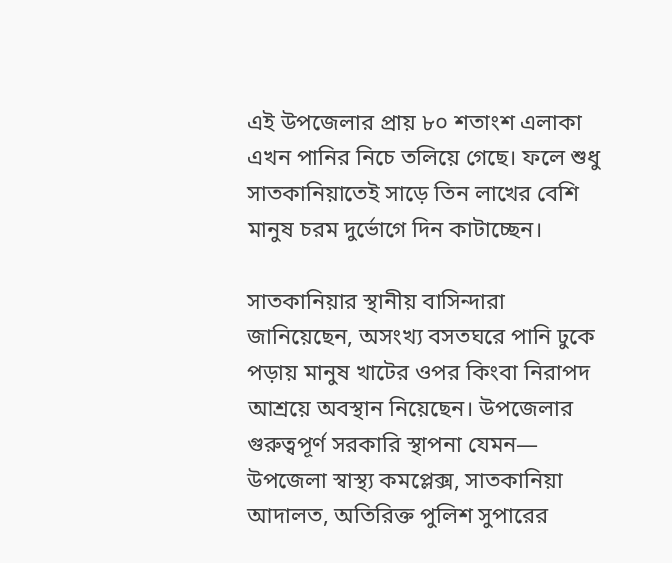এই উপজেলার প্রায় ৮০ শতাংশ এলাকা এখন পানির নিচে তলিয়ে গেছে। ফলে শুধু সাতকানিয়াতেই সাড়ে তিন লাখের বেশি মানুষ চরম দুর্ভোগে দিন কাটাচ্ছেন।

সাতকানিয়ার স্থানীয় বাসিন্দারা জানিয়েছেন, অসংখ্য বসতঘরে পানি ঢুকে পড়ায় মানুষ খাটের ওপর কিংবা নিরাপদ আশ্রয়ে অবস্থান নিয়েছেন। উপজেলার গুরুত্বপূর্ণ সরকারি স্থাপনা যেমন— উপজেলা স্বাস্থ্য কমপ্লেক্স, সাতকানিয়া আদালত, অতিরিক্ত পুলিশ সুপারের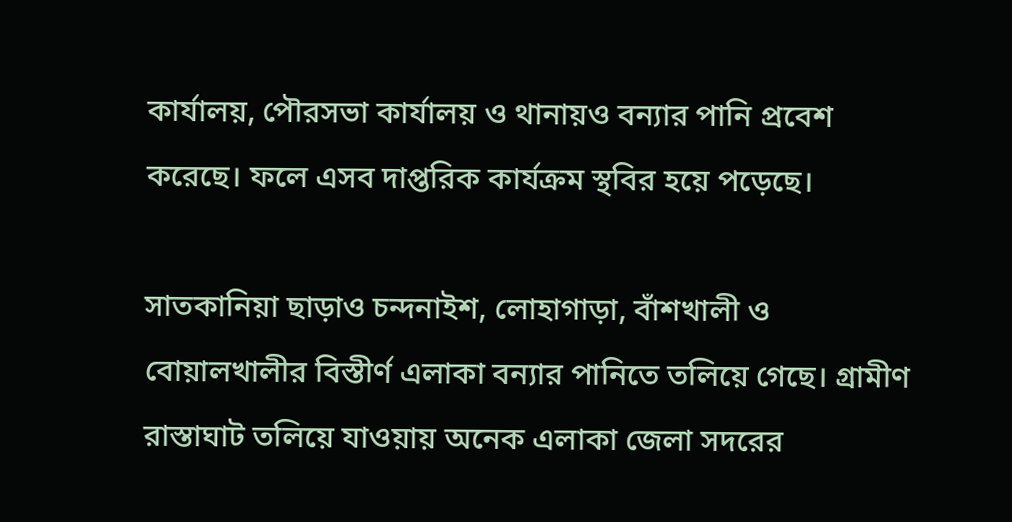কার্যালয়, পৌরসভা কার্যালয় ও থানায়ও বন্যার পানি প্রবেশ করেছে। ফলে এসব দাপ্তরিক কার্যক্রম স্থবির হয়ে পড়েছে।

সাতকানিয়া ছাড়াও চন্দনাইশ, লোহাগাড়া, বাঁশখালী ও বোয়ালখালীর বিস্তীর্ণ এলাকা বন্যার পানিতে তলিয়ে গেছে। গ্রামীণ রাস্তাঘাট তলিয়ে যাওয়ায় অনেক এলাকা জেলা সদরের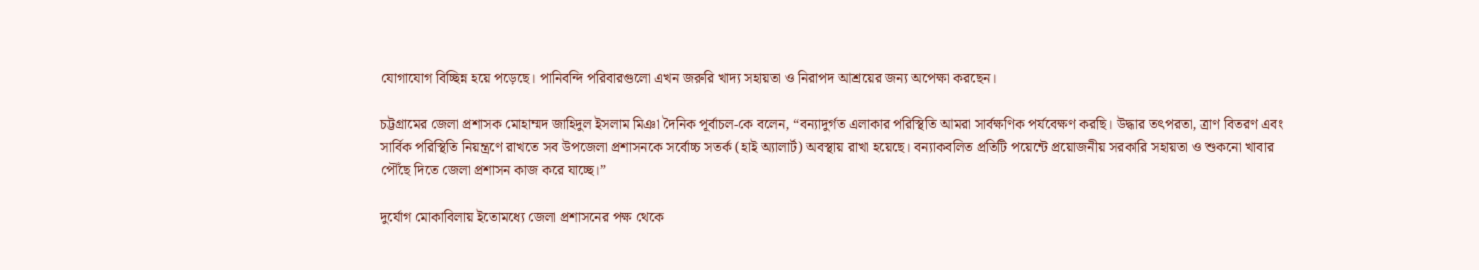যোগাযোগ বিচ্ছিন্ন হয়ে পড়েছে। পানিবন্দি পরিবারগুলো এখন জরুরি খাদ্য সহায়তা ও নিরাপদ আশ্রয়ের জন্য অপেক্ষা করছেন।

চট্টগ্রামের জেলা প্রশাসক মোহাম্মদ জাহিদুল ইসলাম মিঞা দৈনিক পূর্বাচল-কে বলেন, “বন্যাদুর্গত এলাকার পরিস্থিতি আমরা সার্বক্ষণিক পর্যবেক্ষণ করছি। উদ্ধার তৎপরতা, ত্রাণ বিতরণ এবং সার্বিক পরিস্থিতি নিয়ন্ত্রণে রাখতে সব উপজেলা প্রশাসনকে সর্বোচ্চ সতর্ক (হাই অ্যালার্ট) অবস্থায় রাখা হয়েছে। বন্যাকবলিত প্রতিটি পয়েন্টে প্রয়োজনীয় সরকারি সহায়তা ও শুকনো খাবার পৌঁছে দিতে জেলা প্রশাসন কাজ করে যাচ্ছে।”

দুর্যোগ মোকাবিলায় ইতোমধ্যে জেলা প্রশাসনের পক্ষ থেকে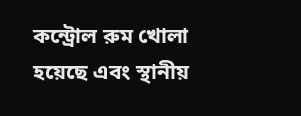কন্ট্রোল রুম খোলা হয়েছে এবং স্থানীয়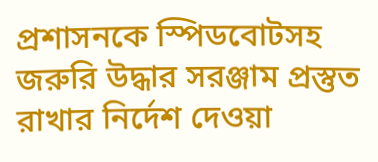প্রশাসনকে স্পিডবোটসহ জরুরি উদ্ধার সরঞ্জাম প্রস্তুত রাখার নির্দেশ দেওয়া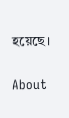হয়েছে।

About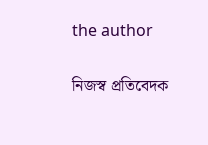the author

নিজস্ব প্রতিবেদক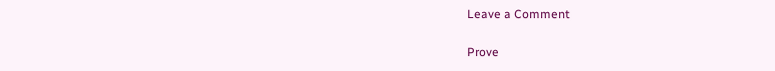Leave a Comment

Prove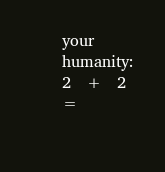your humanity: 2   +   2   =